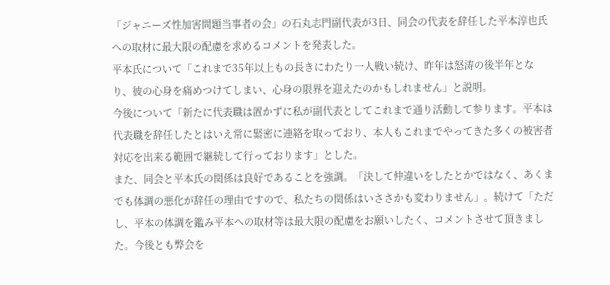「ジャニーズ性加害問題当事者の会」の石丸志門副代表が3日、同会の代表を辞任した平本淳也氏への取材に最大限の配慮を求めるコメントを発表した。
平本氏について「これまで35年以上もの長きにわたり一人戦い続け、昨年は怒涛の後半年となり、彼の心身を痛めつけてしまい、心身の限界を迎えたのかもしれません」と説明。
今後について「新たに代表職は置かずに私が副代表としてこれまで通り活動して参ります。平本は代表職を辞任したとはいえ常に緊密に連絡を取っており、本人もこれまでやってきた多くの被害者対応を出来る範囲で継続して行っております」とした。
また、同会と平本氏の関係は良好であることを強調。「決して仲違いをしたとかではなく、あくまでも体調の悪化が辞任の理由ですので、私たちの関係はいささかも変わりません」。続けて「ただし、平本の体調を鑑み平本への取材等は最大限の配慮をお願いしたく、コメントさせて頂きました。今後とも弊会を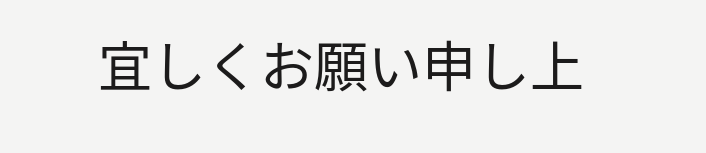宜しくお願い申し上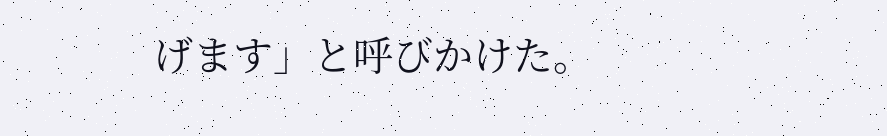げます」と呼びかけた。